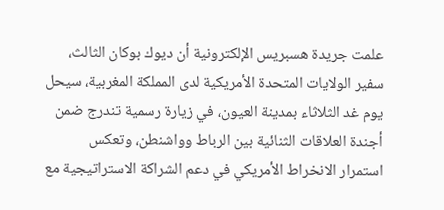علمت جريدة هسبريس الإلكترونية أن ديوك بوكان الثالث، سفير الولايات المتحدة الأمريكية لدى المملكة المغربية، سيحل يوم غد الثلاثاء بمدينة العيون، في زيارة رسمية تندرج ضمن أجندة العلاقات الثنائية بين الرباط وواشنطن، وتعكس استمرار الانخراط الأمريكي في دعم الشراكة الاستراتيجية مع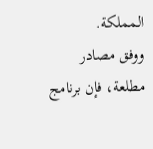المملكة.
ووفق مصادر مطلعة، فإن برنامج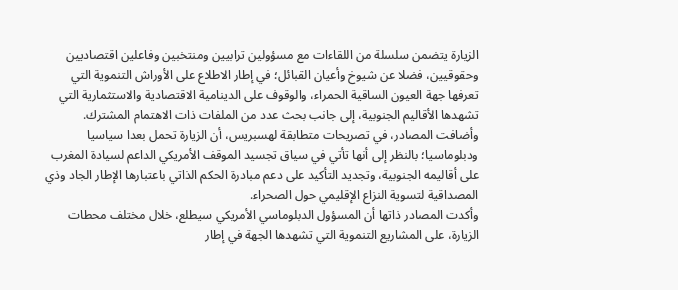الزيارة يتضمن سلسلة من اللقاءات مع مسؤولين ترابيين ومنتخبين وفاعلين اقتصاديين وحقوقيين، فضلا عن شيوخ وأعيان القبائل؛ في إطار الاطلاع على الأوراش التنموية التي تعرفها جهة العيون الساقية الحمراء، والوقوف على الدينامية الاقتصادية والاستثمارية التي تشهدها الأقاليم الجنوبية، إلى جانب بحث عدد من الملفات ذات الاهتمام المشترك.
وأضافت المصادر، في تصريحات متطابقة لهسبريس، أن الزيارة تحمل بعدا سياسيا ودبلوماسيا؛ بالنظر إلى أنها تأتي في سياق تجسيد الموقف الأمريكي الداعم لسيادة المغرب على أقاليمه الجنوبية، وتجديد التأكيد على دعم مبادرة الحكم الذاتي باعتبارها الإطار الجاد وذي المصداقية لتسوية النزاع الإقليمي حول الصحراء.
وأكدت المصادر ذاتها أن المسؤول الدبلوماسي الأمريكي سيطلع، خلال مختلف محطات الزيارة، على المشاريع التنموية التي تشهدها الجهة في إطار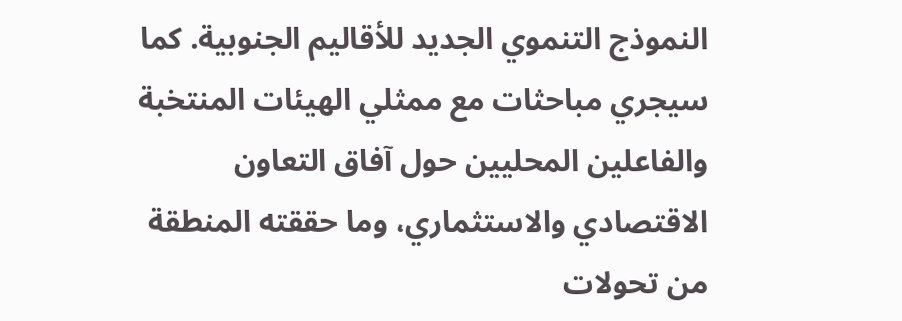النموذج التنموي الجديد للأقاليم الجنوبية. كما سيجري مباحثات مع ممثلي الهيئات المنتخبة والفاعلين المحليين حول آفاق التعاون الاقتصادي والاستثماري، وما حققته المنطقة من تحولات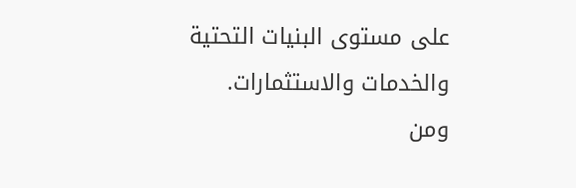على مستوى البنيات التحتية والخدمات والاستثمارات.
ومن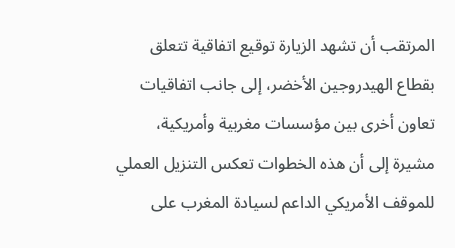المرتقب أن تشهد الزيارة توقيع اتفاقية تتعلق بقطاع الهيدروجين الأخضر، إلى جانب اتفاقيات تعاون أخرى بين مؤسسات مغربية وأمريكية، مشيرة إلى أن هذه الخطوات تعكس التنزيل العملي للموقف الأمريكي الداعم لسيادة المغرب على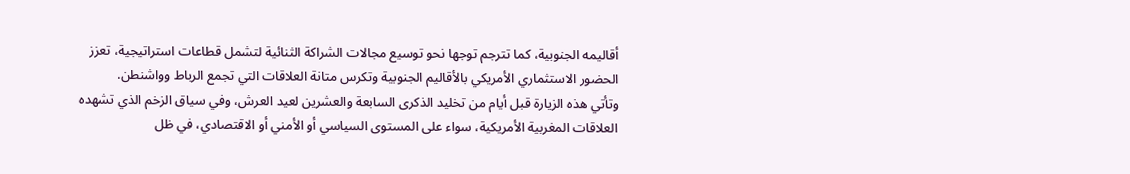أقاليمه الجنوبية، كما تترجم توجها نحو توسيع مجالات الشراكة الثنائية لتشمل قطاعات استراتيجية، تعزز الحضور الاستثماري الأمريكي بالأقاليم الجنوبية وتكرس متانة العلاقات التي تجمع الرباط وواشنطن.
وتأتي هذه الزيارة قبل أيام من تخليد الذكرى السابعة والعشرين لعيد العرش، وفي سياق الزخم الذي تشهده العلاقات المغربية الأمريكية، سواء على المستوى السياسي أو الأمني أو الاقتصادي، في ظل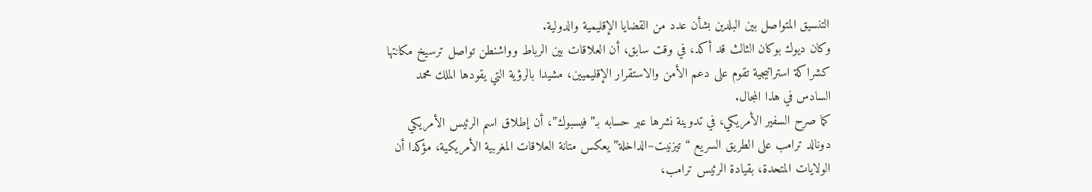التنسيق المتواصل بين البلدين بشأن عدد من القضايا الإقليمية والدولية.
وكان ديوك بوكان الثالث قد أكد، في وقت سابق، أن العلاقات بين الرباط وواشنطن تواصل ترسيخ مكانتها كشراكة استراتيجية تقوم على دعم الأمن والاستقرار الإقليميين، مشيدا بالرؤية التي يقودها الملك محمد السادس في هذا المجال.
كما صرح السفير الأمريكي، في تدوينة نشرها عبر حسابه بـ”فيسبوك”، أن إطلاق اسم الرئيس الأمريكي دونالد ترامب على الطريق السريع “تيزنيت–الداخلة” يعكس متانة العلاقات المغربية الأمريكية، مؤكدا أن الولايات المتحدة، بقيادة الرئيس ترامب،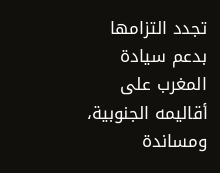تجدد التزامها بدعم سيادة المغرب على أقاليمه الجنوبية، ومساندة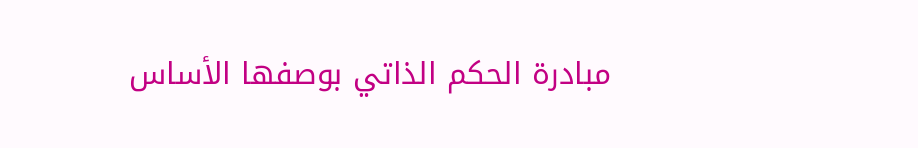مبادرة الحكم الذاتي بوصفها الأساس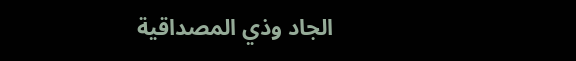الجاد وذي المصداقية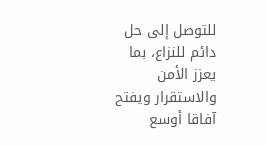للتوصل إلى حل دائم للنزاع، بما يعزز الأمن والاستقرار ويفتح آفاقا أوسع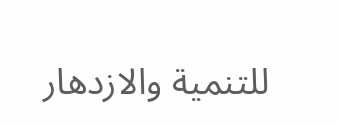للتنمية والازدهار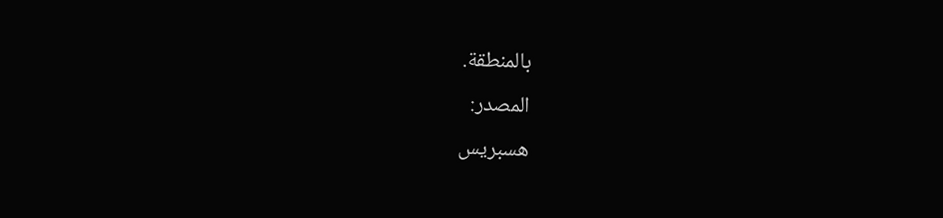بالمنطقة.
المصدر:
هسبريس